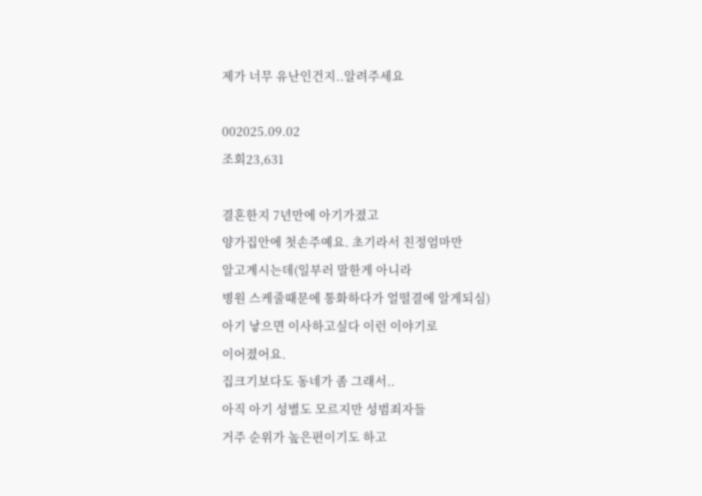제가 너무 유난인건지..알려주세요

002025.09.02
조회23,631

결혼한지 7년만에 아기가졌고
양가집안에 첫손주예요. 초기라서 친정엄마만
알고계시는데(일부러 말한게 아니라
병원 스케줄때문에 통화하다가 얼떨결에 알게되심)
아기 낳으면 이사하고싶다 이런 이야기로
이어졌어요.
집크기보다도 동네가 좀 그래서..
아직 아기 성별도 모르지만 성범죄자들
거주 순위가 높은편이기도 하고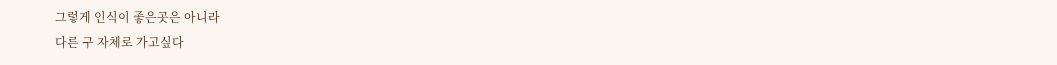그렇게 인식이 좋은곳은 아니라
다른 구 자체로 가고싶다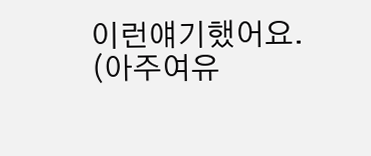이런얘기했어요.
(아주여유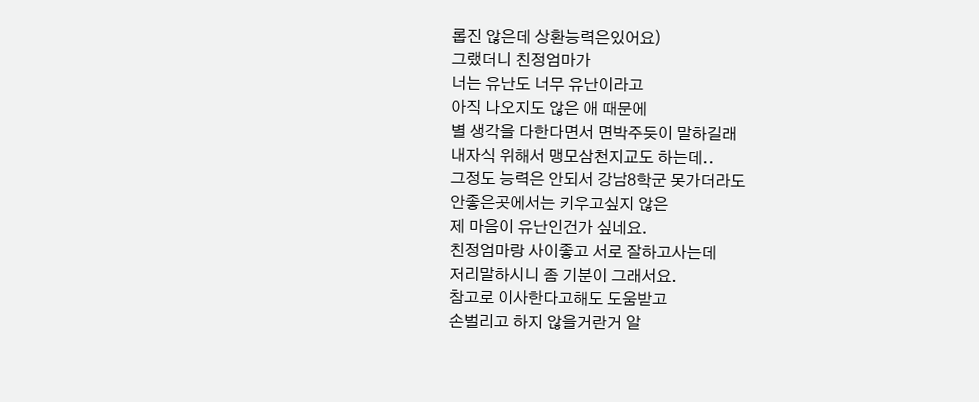롭진 않은데 상환능력은있어요)
그랬더니 친정엄마가
너는 유난도 너무 유난이라고
아직 나오지도 않은 애 때문에
별 생각을 다한다면서 면박주듯이 말하길래
내자식 위해서 맹모삼천지교도 하는데..
그정도 능력은 안되서 강남8학군 못가더라도
안좋은곳에서는 키우고싶지 않은
제 마음이 유난인건가 싶네요.
친정엄마랑 사이좋고 서로 잘하고사는데
저리말하시니 좀 기분이 그래서요.
참고로 이사한다고해도 도움받고
손벌리고 하지 않을거란거 알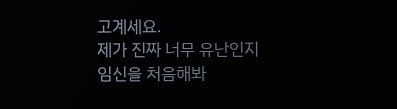고계세요.
제가 진짜 너무 유난인지
임신을 처음해봐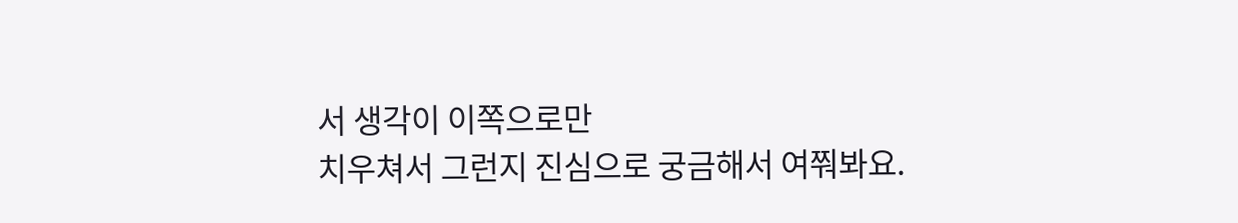서 생각이 이쪽으로만
치우쳐서 그런지 진심으로 궁금해서 여쭤봐요.